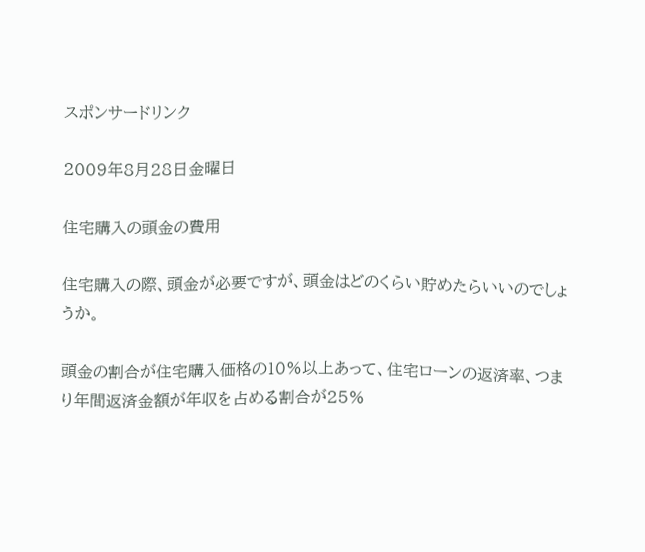スポンサードリンク

2009年8月28日金曜日

住宅購入の頭金の費用

住宅購入の際、頭金が必要ですが、頭金はどのくらい貯めたらいいのでしょうか。

頭金の割合が住宅購入価格の10%以上あって、住宅ローンの返済率、つまり年間返済金額が年収を占める割合が25%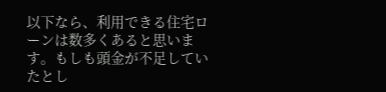以下なら、利用できる住宅ローンは数多くあると思います。もしも頭金が不足していたとし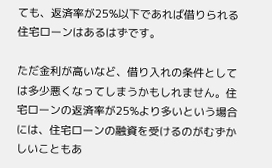ても、返済率が25%以下であれば借りられる住宅ローンはあるはずです。

ただ金利が高いなど、借り入れの条件としては多少悪くなってしまうかもしれません。住宅ローンの返済率が25%より多いという場合には、住宅ローンの融資を受けるのがむずかしいこともあ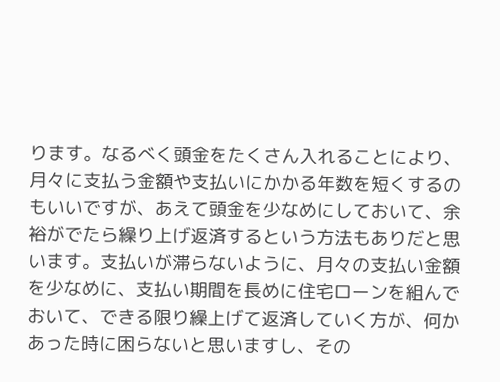ります。なるべく頭金をたくさん入れることにより、月々に支払う金額や支払いにかかる年数を短くするのもいいですが、あえて頭金を少なめにしておいて、余裕がでたら繰り上げ返済するという方法もありだと思います。支払いが滞らないように、月々の支払い金額を少なめに、支払い期間を長めに住宅ローンを組んでおいて、できる限り繰上げて返済していく方が、何かあった時に困らないと思いますし、その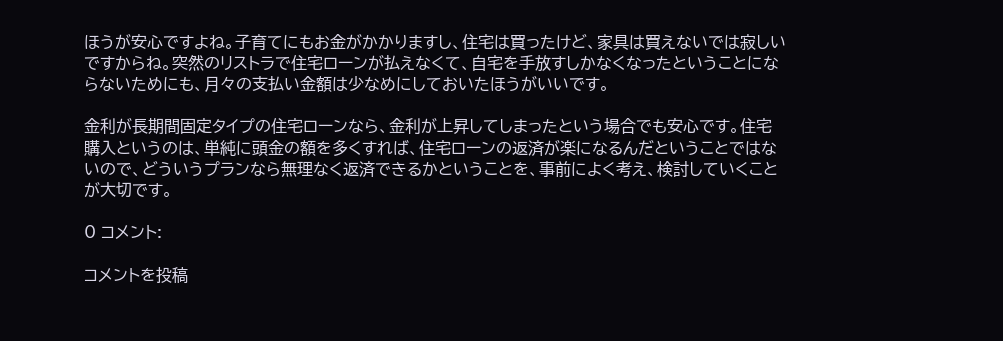ほうが安心ですよね。子育てにもお金がかかりますし、住宅は買ったけど、家具は買えないでは寂しいですからね。突然のリストラで住宅ローンが払えなくて、自宅を手放すしかなくなったということにならないためにも、月々の支払い金額は少なめにしておいたほうがいいです。

金利が長期間固定タイプの住宅ローンなら、金利が上昇してしまったという場合でも安心です。住宅購入というのは、単純に頭金の額を多くすれば、住宅ローンの返済が楽になるんだということではないので、どういうプランなら無理なく返済できるかということを、事前によく考え、検討していくことが大切です。

0 コメント:

コメントを投稿